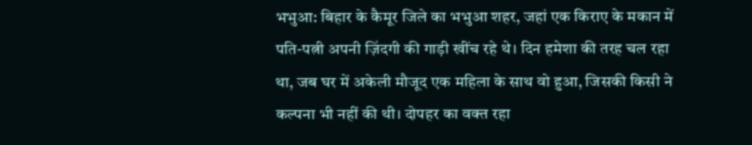भभुआ: बिहार के कैमूर जिले का भभुआ शहर, जहां एक किराए के मकान में पति-पत्नी अपनी ज़िंदगी की गाड़ी खींच रहे थे। दिन हमेशा की तरह चल रहा था, जब घर में अकेली मौजूद एक महिला के साथ वो हुआ, जिसकी किसी ने कल्पना भी नहीं की थी। दोपहर का वक्त रहा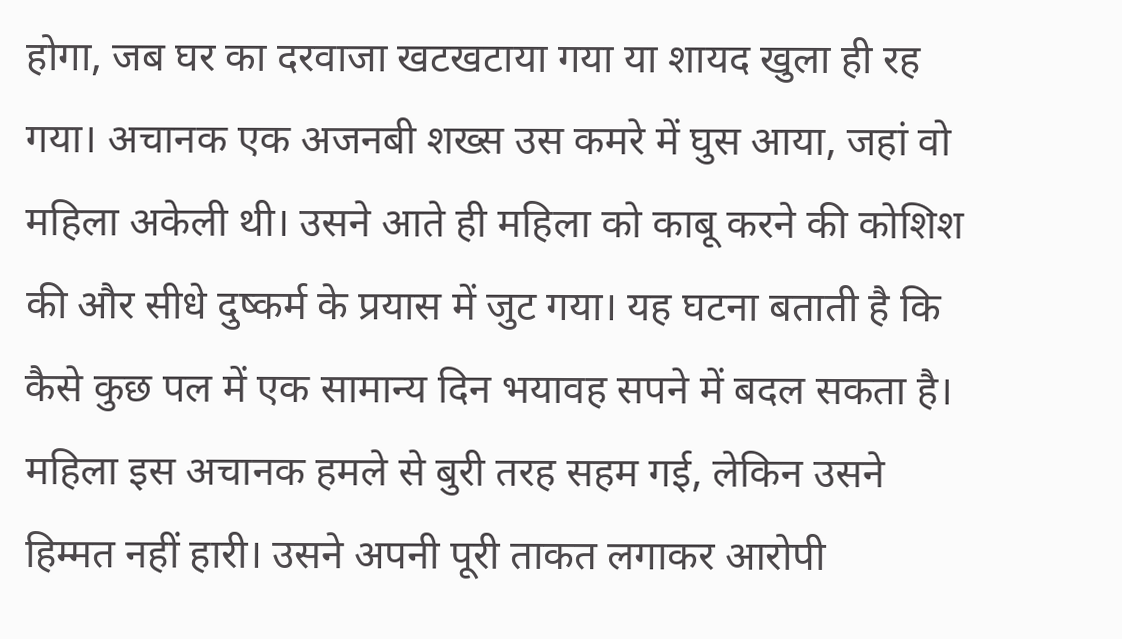होगा, जब घर का दरवाजा खटखटाया गया या शायद खुला ही रह गया। अचानक एक अजनबी शख्स उस कमरे में घुस आया, जहां वो महिला अकेली थी। उसने आते ही महिला को काबू करने की कोशिश की और सीधे दुष्कर्म के प्रयास में जुट गया। यह घटना बताती है कि कैसे कुछ पल में एक सामान्य दिन भयावह सपने में बदल सकता है।
महिला इस अचानक हमले से बुरी तरह सहम गई, लेकिन उसने हिम्मत नहीं हारी। उसने अपनी पूरी ताकत लगाकर आरोपी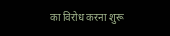का विरोध करना शुरू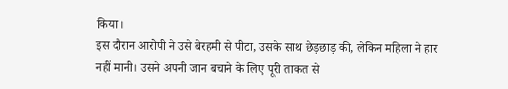किया।
इस दौरान आरोपी ने उसे बेरहमी से पीटा, उसके साथ छेड़छाड़ की, लेकिन महिला ने हार नहीं मानी। उसने अपनी जान बचाने के लिए पूरी ताकत से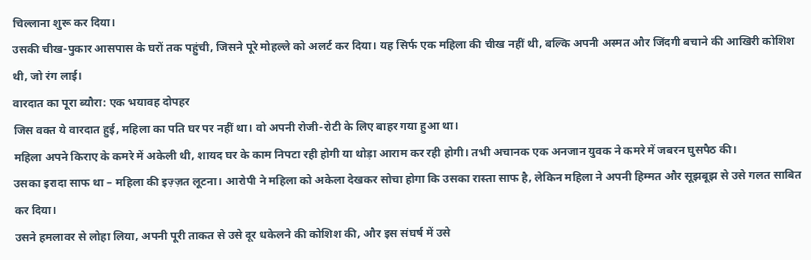चिल्लाना शुरू कर दिया।
उसकी चीख-पुकार आसपास के घरों तक पहुंची, जिसने पूरे मोहल्ले को अलर्ट कर दिया। यह सिर्फ एक महिला की चीख नहीं थी, बल्कि अपनी अस्मत और जिंदगी बचाने की आखिरी कोशिश थी, जो रंग लाई।
वारदात का पूरा ब्यौरा: एक भयावह दोपहर
जिस वक्त ये वारदात हुई, महिला का पति घर पर नहीं था। वो अपनी रोजी-रोटी के लिए बाहर गया हुआ था।
महिला अपने किराए के कमरे में अकेली थी, शायद घर के काम निपटा रही होगी या थोड़ा आराम कर रही होगी। तभी अचानक एक अनजान युवक ने कमरे में जबरन घुसपैठ की।
उसका इरादा साफ था – महिला की इज़्ज़त लूटना। आरोपी ने महिला को अकेला देखकर सोचा होगा कि उसका रास्ता साफ है, लेकिन महिला ने अपनी हिम्मत और सूझबूझ से उसे गलत साबित कर दिया।
उसने हमलावर से लोहा लिया, अपनी पूरी ताकत से उसे दूर धकेलने की कोशिश की, और इस संघर्ष में उसे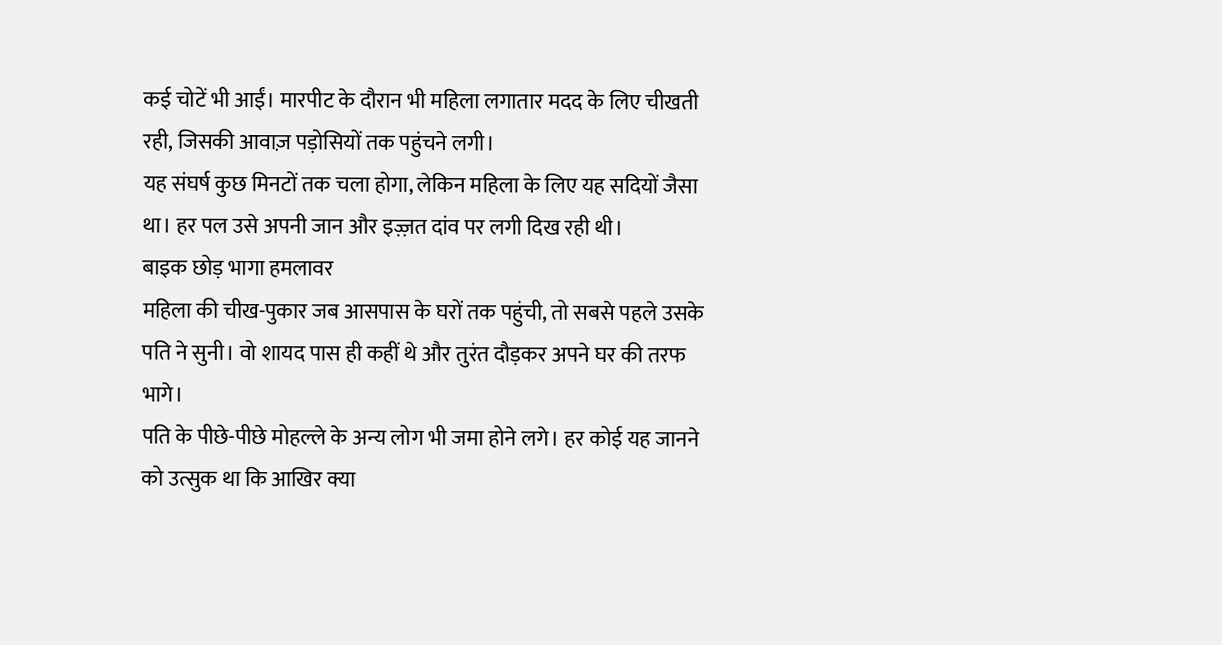कई चोटें भी आईं। मारपीट के दौरान भी महिला लगातार मदद के लिए चीखती रही, जिसकी आवाज़ पड़ोसियों तक पहुंचने लगी।
यह संघर्ष कुछ मिनटों तक चला होगा, लेकिन महिला के लिए यह सदियों जैसा था। हर पल उसे अपनी जान और इज़्ज़त दांव पर लगी दिख रही थी।
बाइक छोड़ भागा हमलावर
महिला की चीख-पुकार जब आसपास के घरों तक पहुंची, तो सबसे पहले उसके पति ने सुनी। वो शायद पास ही कहीं थे और तुरंत दौड़कर अपने घर की तरफ भागे।
पति के पीछे-पीछे मोहल्ले के अन्य लोग भी जमा होने लगे। हर कोई यह जानने को उत्सुक था कि आखिर क्या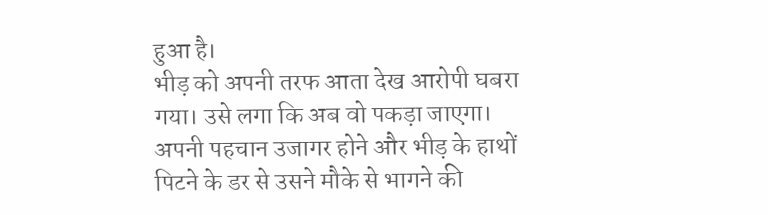हुआ है।
भीड़ को अपनी तरफ आता देख आरोपी घबरा गया। उसे लगा कि अब वो पकड़ा जाएगा।
अपनी पहचान उजागर होने और भीड़ के हाथों पिटने के डर से उसने मौके से भागने की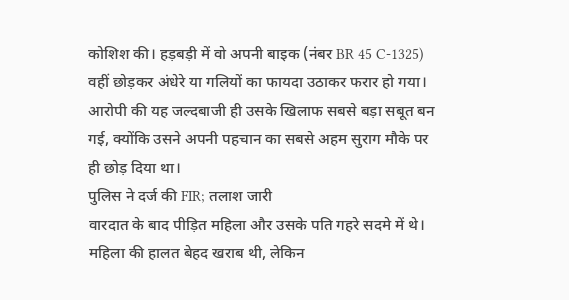कोशिश की। हड़बड़ी में वो अपनी बाइक (नंबर BR 45 C-1325) वहीं छोड़कर अंधेरे या गलियों का फायदा उठाकर फरार हो गया।
आरोपी की यह जल्दबाजी ही उसके खिलाफ सबसे बड़ा सबूत बन गई, क्योंकि उसने अपनी पहचान का सबसे अहम सुराग मौके पर ही छोड़ दिया था।
पुलिस ने दर्ज की FIR; तलाश जारी
वारदात के बाद पीड़ित महिला और उसके पति गहरे सदमे में थे। महिला की हालत बेहद खराब थी, लेकिन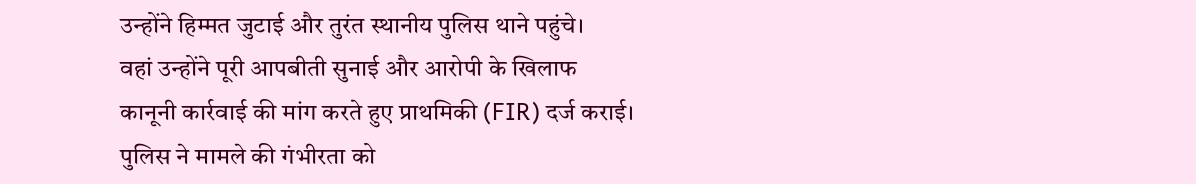उन्होंने हिम्मत जुटाई और तुरंत स्थानीय पुलिस थाने पहुंचे।
वहां उन्होंने पूरी आपबीती सुनाई और आरोपी के खिलाफ कानूनी कार्रवाई की मांग करते हुए प्राथमिकी (FIR) दर्ज कराई। पुलिस ने मामले की गंभीरता को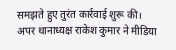समझते हुए तुरंत कार्रवाई शुरू की।
अपर थानाध्यक्ष राकेश कुमार ने मीडिया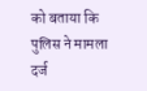को बताया कि पुलिस ने मामला दर्ज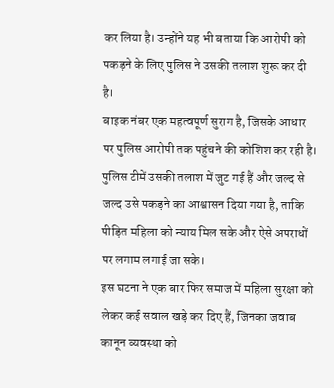कर लिया है। उन्होंने यह भी बताया कि आरोपी को पकड़ने के लिए पुलिस ने उसकी तलाश शुरू कर दी है।
बाइक नंबर एक महत्वपूर्ण सुराग है, जिसके आधार पर पुलिस आरोपी तक पहुंचने की कोशिश कर रही है। पुलिस टीमें उसकी तलाश में जुट गई हैं और जल्द से जल्द उसे पकड़ने का आश्वासन दिया गया है, ताकि पीड़ित महिला को न्याय मिल सके और ऐसे अपराधों पर लगाम लगाई जा सके।
इस घटना ने एक बार फिर समाज में महिला सुरक्षा को लेकर कई सवाल खड़े कर दिए हैं, जिनका जवाब कानून व्यवस्था को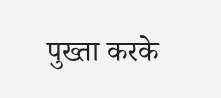पुख्ता करके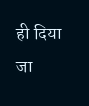ही दिया जा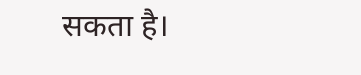सकता है।